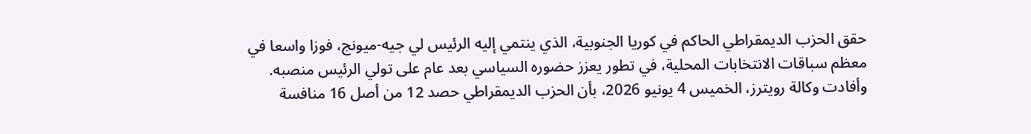حقق الحزب الديمقراطي الحاكم في كوريا الجنوبية، الذي ينتمي إليه الرئيس لي جيه-ميونج، فوزا واسعا في معظم سباقات الانتخابات المحلية، في تطور يعزز حضوره السياسي بعد عام على تولي الرئيس منصبه.
وأفادت وكالة رويترز، الخميس 4 يونيو 2026، بأن الحزب الديمقراطي حصد 12 من أصل 16 منافسة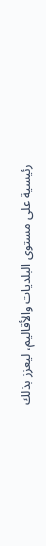رئيسية على مستوى البلديات والأقاليم، ليعزز بذلك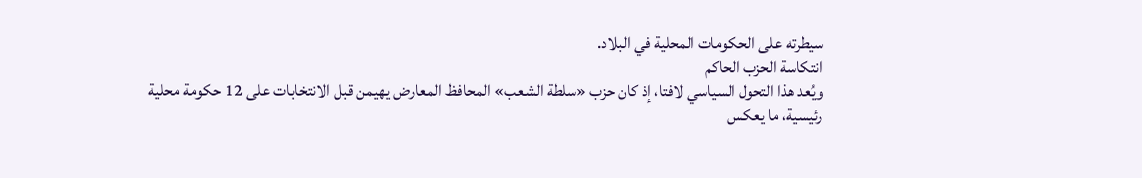سيطرته على الحكومات المحلية في البلاد.
انتكاسة الحزب الحاكم
ويُعد هذا التحول السياسي لافتا، إذ كان حزب «سلطة الشعب» المحافظ المعارض يهيمن قبل الانتخابات على 12 حكومة محلية رئيسية، ما يعكس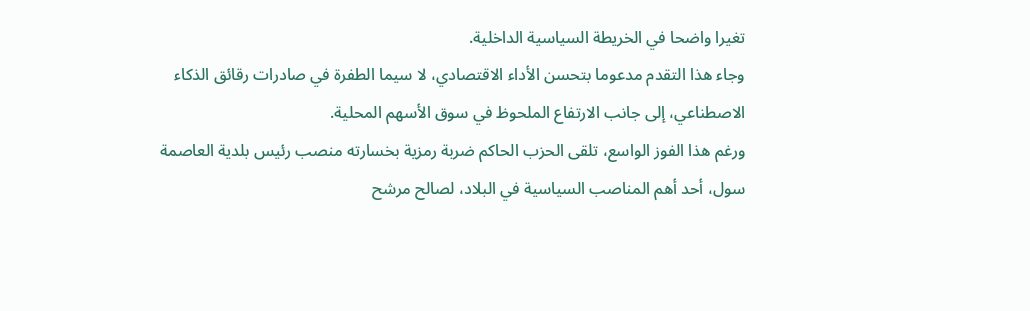تغيرا واضحا في الخريطة السياسية الداخلية.
وجاء هذا التقدم مدعوما بتحسن الأداء الاقتصادي، لا سيما الطفرة في صادرات رقائق الذكاء الاصطناعي، إلى جانب الارتفاع الملحوظ في سوق الأسهم المحلية.
ورغم هذا الفوز الواسع، تلقى الحزب الحاكم ضربة رمزية بخسارته منصب رئيس بلدية العاصمة سول، أحد أهم المناصب السياسية في البلاد، لصالح مرشح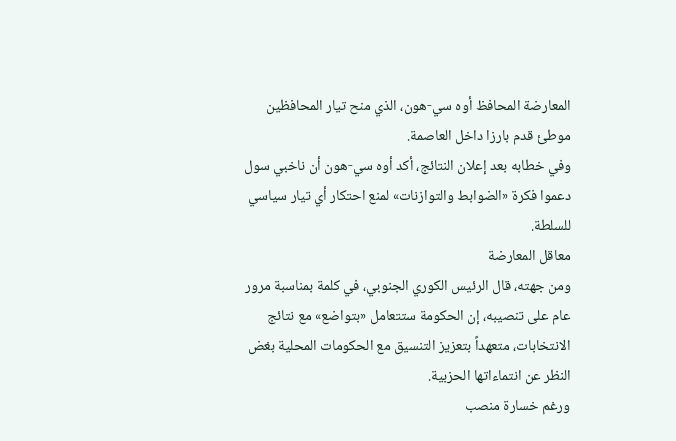المعارضة المحافظ أوه سي-هون، الذي منح تيار المحافظين موطئ قدم بارزا داخل العاصمة.
وفي خطابه بعد إعلان النتائج، أكد أوه سي-هون أن ناخبي سول دعموا فكرة «الضوابط والتوازنات» لمنع احتكار أي تيار سياسي للسلطة.
معاقل المعارضة
ومن جهته، قال الرئيس الكوري الجنوبي، في كلمة بمناسبة مرور عام على تنصيبه، إن الحكومة ستتعامل «بتواضع» مع نتائج الانتخابات، متعهداً بتعزيز التنسيق مع الحكومات المحلية بغض النظر عن انتماءاتها الحزبية.
ورغم خسارة منصب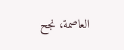العاصمة، نجح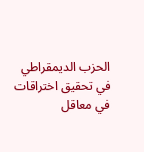الحزب الديمقراطي في تحقيق اختراقات في معاقل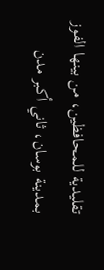تقليدية للمحافظين، من بينها الفوز بمدينة بوسان، ثاني أكبر مدن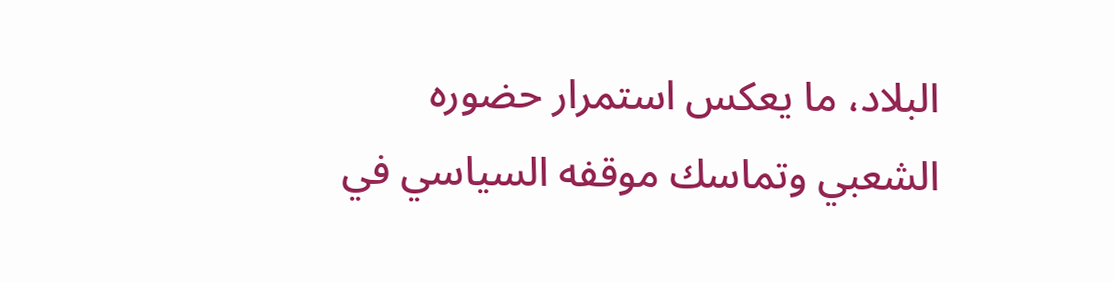البلاد، ما يعكس استمرار حضوره الشعبي وتماسك موقفه السياسي في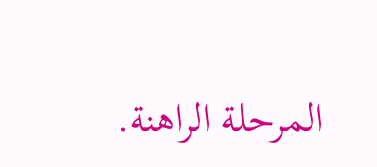المرحلة الراهنة.